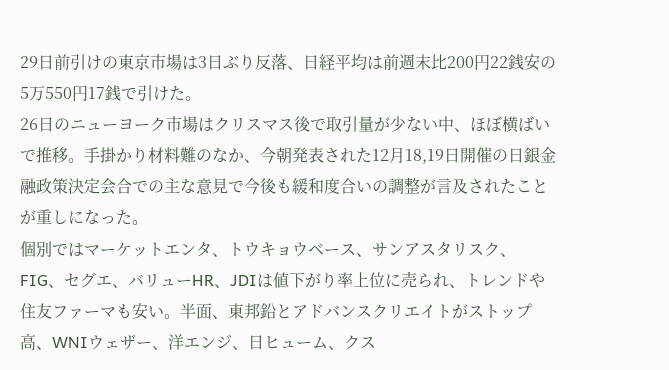29日前引けの東京市場は3日ぶり反落、日経平均は前週末比200円22銭安の5万550円17銭で引けた。
26日のニューヨーク市場はクリスマス後で取引量が少ない中、ほぼ横ばいで推移。手掛かり材料難のなか、今朝発表された12月18,19日開催の日銀金融政策決定会合での主な意見で今後も緩和度合いの調整が言及されたことが重しになった。
個別ではマーケットエンタ、トウキョウベース、サンアスタリスク、FIG、セグエ、バリューHR、JDIは値下がり率上位に売られ、トレンドや住友ファーマも安い。半面、東邦鉛とアドバンスクリエイトがストップ高、WNIウェザー、洋エンジ、日ヒューム、クス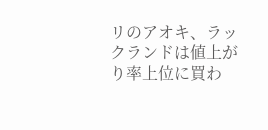リのアオキ、ラックランドは値上がり率上位に買わ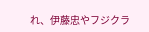れ、伊藤忠やフジクラ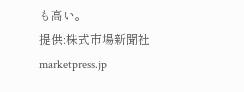も高い。
提供:株式市場新聞社 marketpress.jp